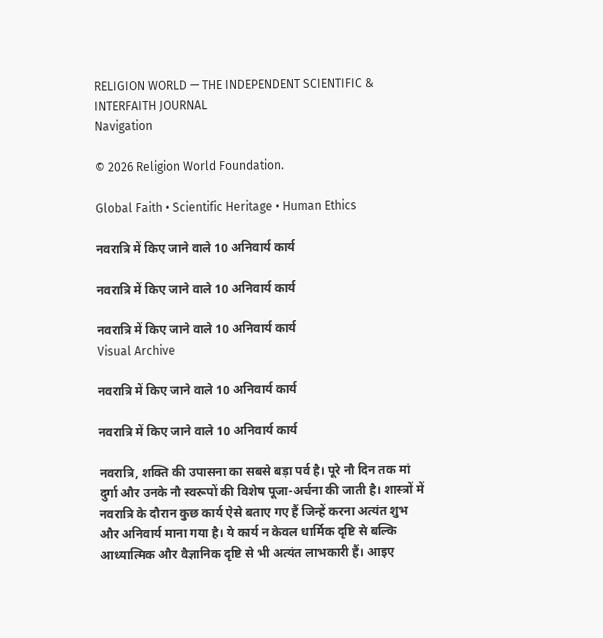RELIGION WORLD — THE INDEPENDENT SCIENTIFIC & INTERFAITH JOURNAL
Navigation

© 2026 Religion World Foundation.

Global Faith • Scientific Heritage • Human Ethics

नवरात्रि में किए जाने वाले 10 अनिवार्य कार्य

नवरात्रि में किए जाने वाले 10 अनिवार्य कार्य

नवरात्रि में किए जाने वाले 10 अनिवार्य कार्य
Visual Archive

नवरात्रि में किए जाने वाले 10 अनिवार्य कार्य

नवरात्रि में किए जाने वाले 10 अनिवार्य कार्य

नवरात्रि, शक्ति की उपासना का सबसे बड़ा पर्व है। पूरे नौ दिन तक मां दुर्गा और उनके नौ स्वरूपों की विशेष पूजा-अर्चना की जाती है। शास्त्रों में नवरात्रि के दौरान कुछ कार्य ऐसे बताए गए हैं जिन्हें करना अत्यंत शुभ और अनिवार्य माना गया है। ये कार्य न केवल धार्मिक दृष्टि से बल्कि आध्यात्मिक और वैज्ञानिक दृष्टि से भी अत्यंत लाभकारी हैं। आइए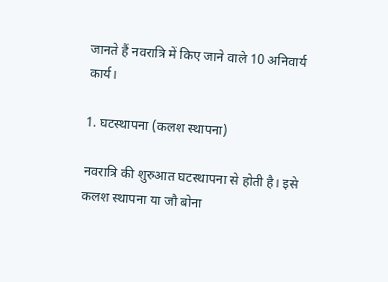जानते हैं नवरात्रि में किए जाने वाले 10 अनिवार्य कार्य।

1. घटस्थापना (कलश स्थापना)

नवरात्रि की शुरुआत घटस्थापना से होती है। इसे कलश स्थापना या जौ बोना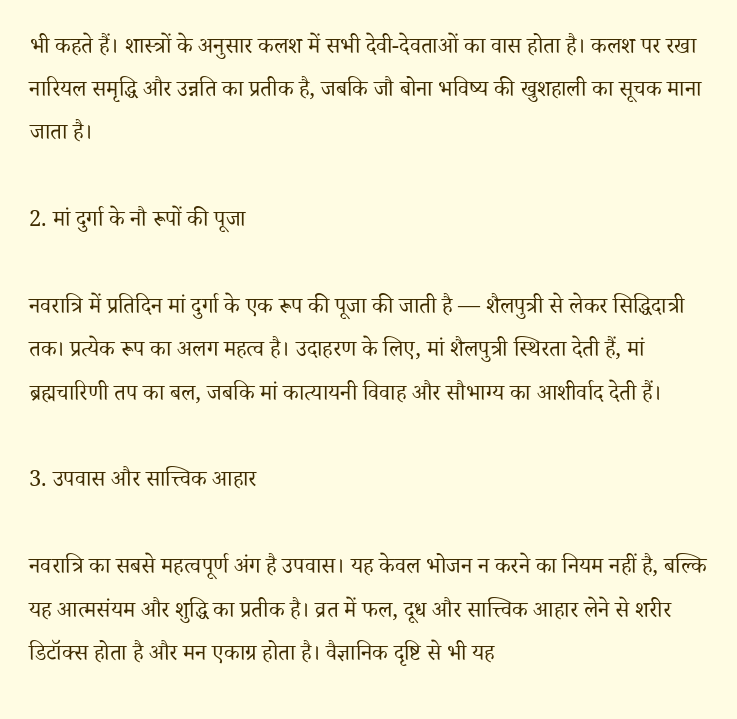भी कहते हैं। शास्त्रों के अनुसार कलश में सभी देवी-देवताओं का वास होता है। कलश पर रखा नारियल समृद्धि और उन्नति का प्रतीक है, जबकि जौ बोना भविष्य की खुशहाली का सूचक माना जाता है।

2. मां दुर्गा के नौ रूपों की पूजा

नवरात्रि में प्रतिदिन मां दुर्गा के एक रूप की पूजा की जाती है — शैलपुत्री से लेकर सिद्धिदात्री तक। प्रत्येक रूप का अलग महत्व है। उदाहरण के लिए, मां शैलपुत्री स्थिरता देती हैं, मां ब्रह्मचारिणी तप का बल, जबकि मां कात्यायनी विवाह और सौभाग्य का आशीर्वाद देती हैं।

3. उपवास और सात्त्विक आहार

नवरात्रि का सबसे महत्वपूर्ण अंग है उपवास। यह केवल भोजन न करने का नियम नहीं है, बल्कि यह आत्मसंयम और शुद्धि का प्रतीक है। व्रत में फल, दूध और सात्त्विक आहार लेने से शरीर डिटॉक्स होता है और मन एकाग्र होता है। वैज्ञानिक दृष्टि से भी यह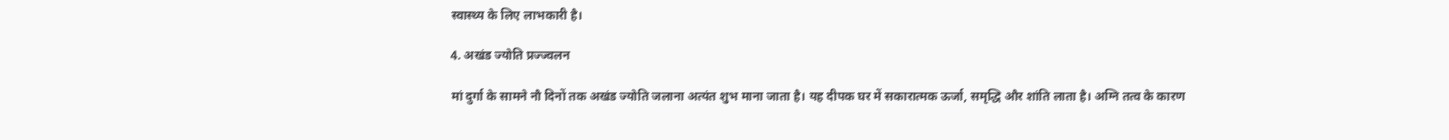स्वास्थ्य के लिए लाभकारी है।

4. अखंड ज्योति प्रज्ज्वलन

मां दुर्गा के सामने नौ दिनों तक अखंड ज्योति जलाना अत्यंत शुभ माना जाता है। यह दीपक घर में सकारात्मक ऊर्जा, समृद्धि और शांति लाता है। अग्नि तत्व के कारण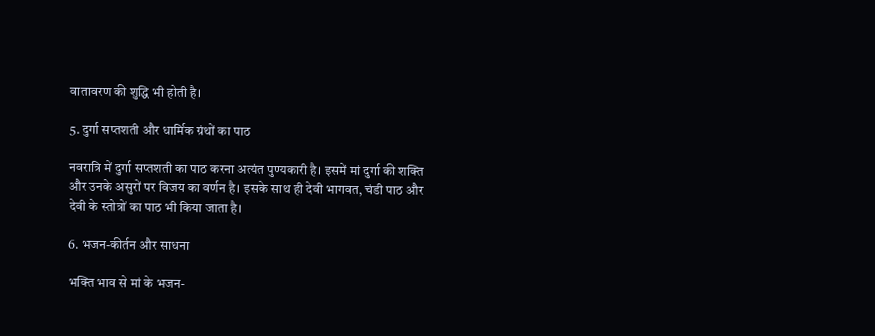वातावरण की शुद्धि भी होती है।

5. दुर्गा सप्तशती और धार्मिक ग्रंथों का पाठ

नवरात्रि में दुर्गा सप्तशती का पाठ करना अत्यंत पुण्यकारी है। इसमें मां दुर्गा की शक्ति और उनके असुरों पर विजय का वर्णन है। इसके साथ ही देवी भागवत, चंडी पाठ और देवी के स्तोत्रों का पाठ भी किया जाता है।

6. भजन-कीर्तन और साधना

भक्ति भाव से मां के भजन-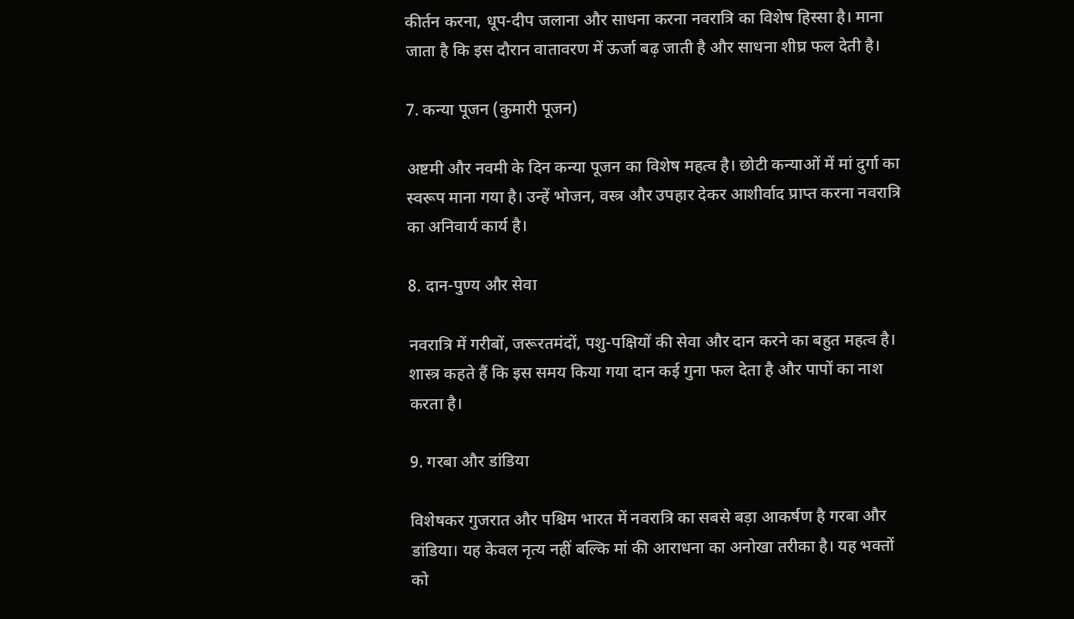कीर्तन करना, धूप-दीप जलाना और साधना करना नवरात्रि का विशेष हिस्सा है। माना जाता है कि इस दौरान वातावरण में ऊर्जा बढ़ जाती है और साधना शीघ्र फल देती है।

7. कन्या पूजन (कुमारी पूजन)

अष्टमी और नवमी के दिन कन्या पूजन का विशेष महत्व है। छोटी कन्याओं में मां दुर्गा का स्वरूप माना गया है। उन्हें भोजन, वस्त्र और उपहार देकर आशीर्वाद प्राप्त करना नवरात्रि का अनिवार्य कार्य है।

8. दान-पुण्य और सेवा

नवरात्रि में गरीबों, जरूरतमंदों, पशु-पक्षियों की सेवा और दान करने का बहुत महत्व है। शास्त्र कहते हैं कि इस समय किया गया दान कई गुना फल देता है और पापों का नाश करता है।

9. गरबा और डांडिया

विशेषकर गुजरात और पश्चिम भारत में नवरात्रि का सबसे बड़ा आकर्षण है गरबा और डांडिया। यह केवल नृत्य नहीं बल्कि मां की आराधना का अनोखा तरीका है। यह भक्तों को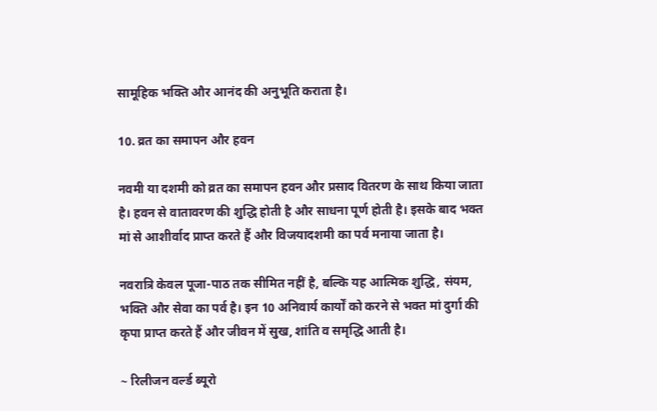सामूहिक भक्ति और आनंद की अनुभूति कराता है।

10. व्रत का समापन और हवन

नवमी या दशमी को व्रत का समापन हवन और प्रसाद वितरण के साथ किया जाता है। हवन से वातावरण की शुद्धि होती है और साधना पूर्ण होती है। इसके बाद भक्त मां से आशीर्वाद प्राप्त करते हैं और विजयादशमी का पर्व मनाया जाता है।

नवरात्रि केवल पूजा-पाठ तक सीमित नहीं है, बल्कि यह आत्मिक शुद्धि, संयम, भक्ति और सेवा का पर्व है। इन 10 अनिवार्य कार्यों को करने से भक्त मां दुर्गा की कृपा प्राप्त करते हैं और जीवन में सुख, शांति व समृद्धि आती है।

~ रिलीजन वर्ल्ड ब्यूरो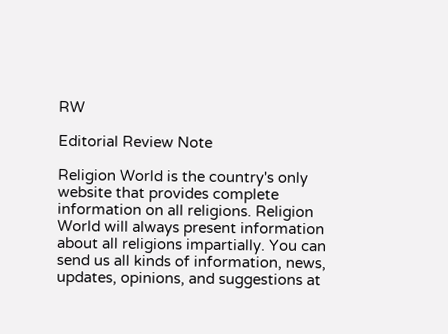RW

Editorial Review Note

Religion World is the country's only website that provides complete information on all religions. Religion World will always present information about all religions impartially. You can send us all kinds of information, news, updates, opinions, and suggestions at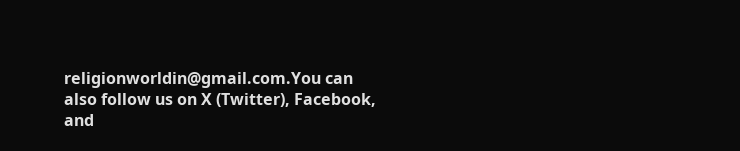religionworldin@gmail.com.You can also follow us on X (Twitter), Facebook, and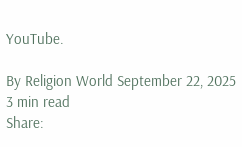YouTube.

By Religion World September 22, 2025 3 min read
Share: